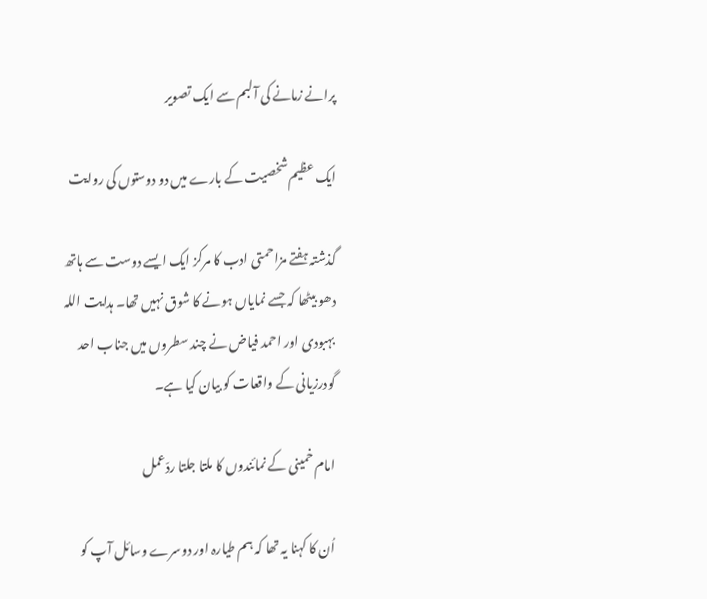پرانے زمانے کی آلبم سے ایک تصویر

ایک عظیم شخصیت کے بارے میں دو دوستوں کی روایت

گذشتہ ہفتے مزاحمتی ادب کا مرکز ایک ایسے دوست سے ہاتھ دھو بیٹھا کہ جسے نمایاں ہونے کا شوق نہیں تھا۔ ہدایت اللہ بہبودی اور احمد فیاض نے چند سطروں میں جناب احد گودرزیانی کے واقعات کو بیان کیا ہے۔

امام خمینی کے نمائندوں کا ملتا جلتا ردّعمل

اُن کا کہنا یہ تھا کہ ہم طیارہ اور دوسرے وسائل آپ کو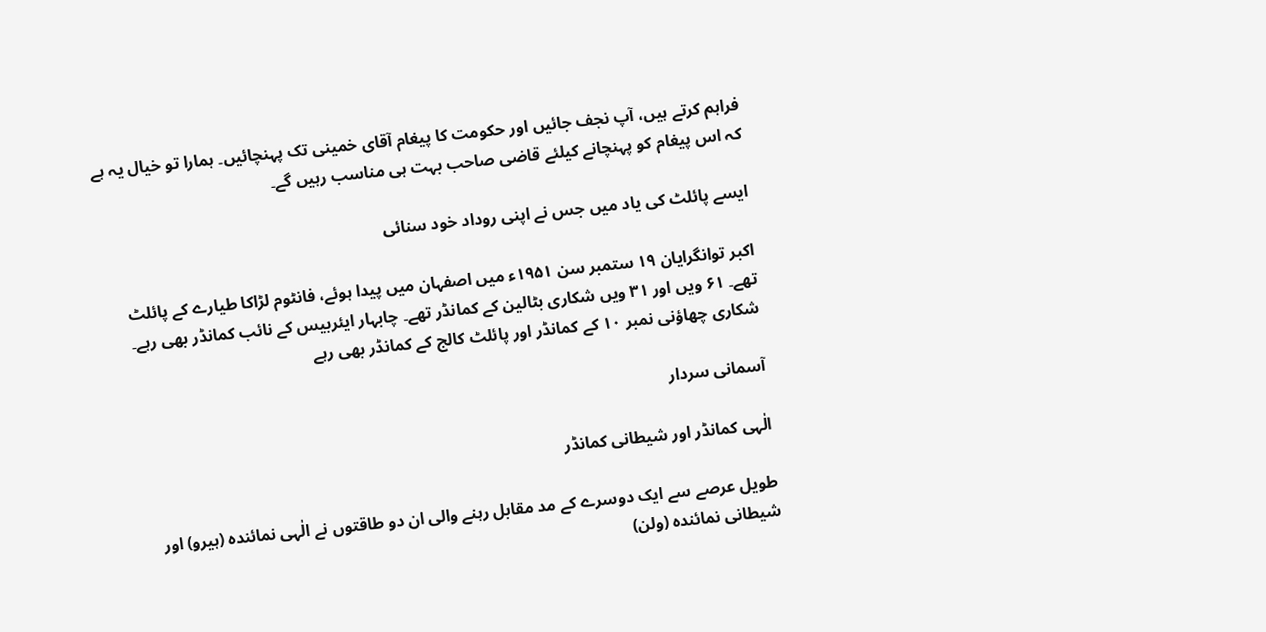فراہم کرتے ہیں، آپ نجف جائیں اور حکومت کا پیغام آقای خمینی تک پہنچائیں۔ ہمارا تو خیال یہ ہے کہ اس پیغام کو پہنچانے کیلئے قاضی صاحب بہت ہی مناسب رہیں گے۔

ایسے پائلٹ کی یاد میں جس نے اپنی روداد خود سنائی

اکبر توانگرایان ۱۹ ستمبر سن ۱۹۵۱ء میں اصفہان میں پیدا ہوئے، فانٹوم لڑاکا طیارے کے پائلٹ تھے۔ ۶۱ ویں اور ۳۱ ویں شکاری بٹالین کے کمانڈر تھے۔ چابہار ایئربیس کے نائب کمانڈر بھی رہے۔ شکاری چھاؤنی نمبر ۱۰ کے کمانڈر اور پائلٹ کالج کے کمانڈر بھی رہے

آسمانی سردار

الٰہی کمانڈر اور شیطانی کمانڈر

طویل عرصے سے ایک دوسرے کے مد مقابل رہنے والی ان دو طاقتوں نے الٰہی نمائندہ (ہیرو) اور شیطانی نمائندہ (ولن)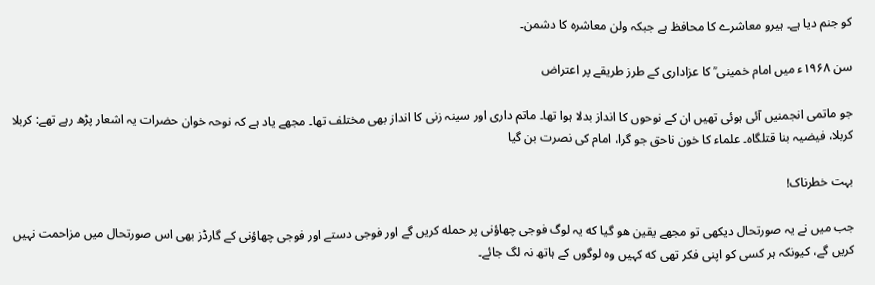کو جنم دیا ہے۔ ہیرو معاشرے کا محافظ ہے جبکہ ولن معاشرہ کا دشمن۔

سن ۱۹۶۸ء میں امام خمینی ؒ کا عزاداری کے طرز طریقے پر اعتراض

جو ماتمی انجمنیں آئی ہوئی تھیں ان کے نوحوں کا انداز بدلا ہوا تھا۔ ماتم داری اور سینہ زنی کا انداز بھی مختلف تھا۔ مجھے یاد ہے کہ نوحہ خوان حضرات یہ اشعار پڑھ رہے تھے: کربلا کربلا، فیضیہ بنا قتلگاہ۔ علماء کا خون ناحق جو گرا، امام کی نصرت بن گیا

بہت خطرناک!

جب میں نے یہ صورتحال دیکھی تو مجھے یقین هو گیا که یہ لوگ فوجی چھاؤنی پر حمله کریں گے اور فوجی دستے اور فوجی چھاؤنی کے گارڈز بھی اس صورتحال میں مزاحمت نہیں کریں گے، کیونکہ ہر کسی کو اپنی فکر تھی که کہیں وه لوگوں کے ہاتھ نہ لگ جائے۔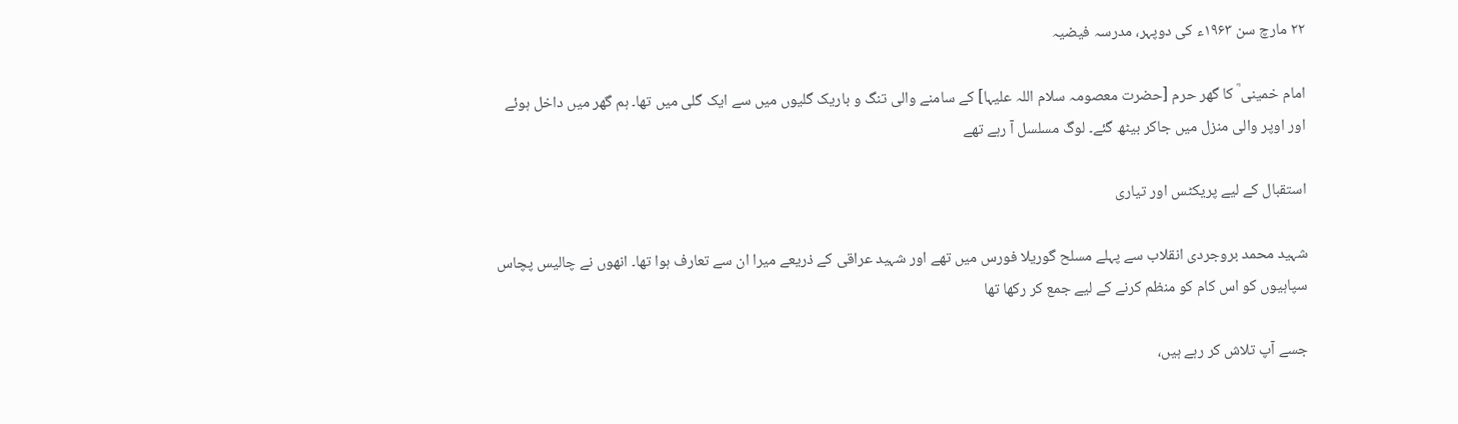۲۲ مارچ سن ۱۹۶۳ء کی دوپہر، مدرسہ فیضیہ

امام خمینی ؒ کا گھر حرم [حضرت معصومہ سلام اللہ علیہا] کے سامنے والی تنگ و باریک گلیوں میں سے ایک گلی میں تھا۔ ہم گھر میں داخل ہوئے اور اوپر والی منزل میں جاکر بیٹھ گئے۔ لوگ مسلسل آ رہے تھے

استقبال کے لیے پریکٹس اور تیاری

شہید محمد بروجردی انقلاب سے پہلے مسلح گوریلا فورس میں تھے اور شہید عراقی کے ذریعے میرا ان سے تعارف ہوا تھا۔ انھوں نے چالیس پچاس سپاہیوں کو اس کام کو منظم کرنے کے لیے جمع کر رکھا تھا

جسے آپ تلاش کر رہے ہیں،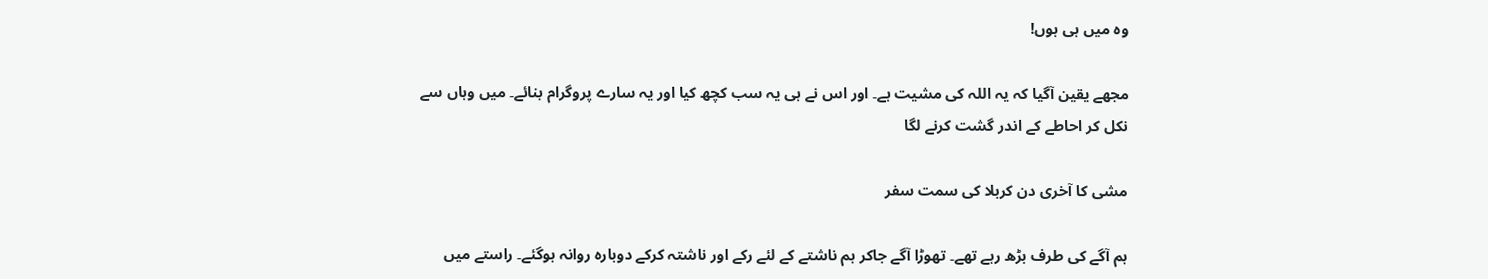وہ میں ہی ہوں!

مجھے یقین آگیا کہ یہ اللہ کی مشیت ہے۔ اور اس نے ہی یہ سب کچھ کیا اور یہ سارے پروگرام بنائے۔ میں وہاں سے نکل کر احاطے کے اندر گشت کرنے لگا

مشی کا آخری دن کربلا کی سمت سفر

ہم آگے کی طرف بڑھ رہے تھے۔ تھوڑا آگے جاکر ہم ناشتے کے لئے رکے اور ناشتہ کرکے دوبارہ روانہ ہوگئے۔ راستے میں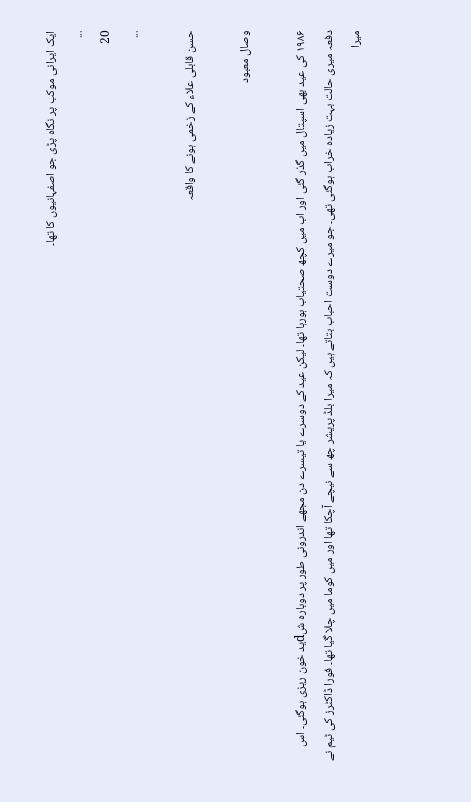ایک ایرانی موکب پر نگاہ پڑی جو اصفہانیوں کا تھا۔
...
20
...

حسن قابلی علاء کے زخمی ہونے کا واقعہ

وصال معبود

۱۹۸۶ کی عید بھی اسپتال میں گذر گئی اور اب میں کچھ صحتیاب ہورہا تھا۔ لیکن عید کے دوسرے یا تیسرے دن مجھے اندرونی طور پر دوبارہ شdید خون ریزی ہوگئی۔ اس دفعہ میری حالت بہت زیادہ خراب ہوگئی تھی۔ جو میرے دوست احباب بتاتے ہیں کہ میرا بلڈ پریشر چھ سے نیچے آچکا تھا اور میں کوما میں چلا گیا تھا۔ فورا ڈاکٹرز کی ٹیم نے میرا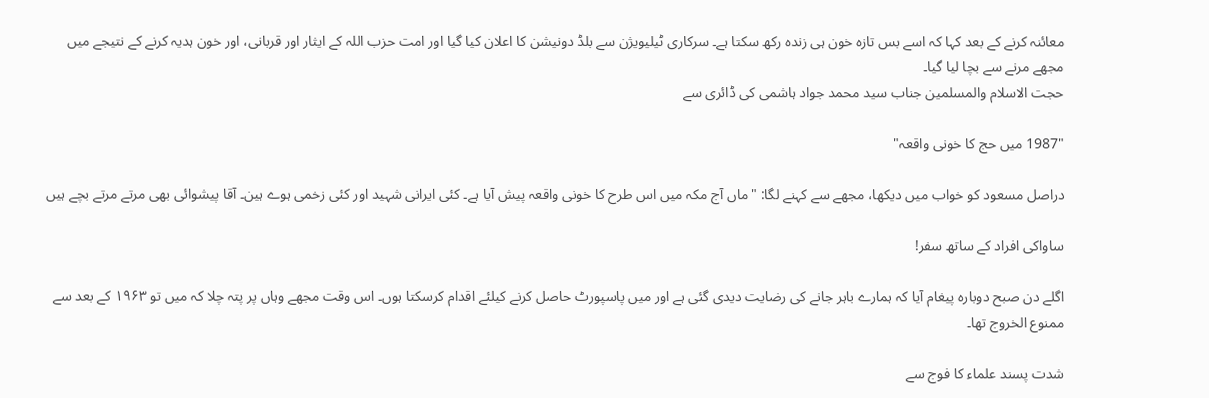معائنہ کرنے کے بعد کہا کہ اسے بس تازہ خون ہی زندہ رکھ سکتا ہے۔ سرکاری ٹیلیویژن سے بلڈ دونیشن کا اعلان کیا گیا اور امت حزب اللہ کے ایثار اور قربانی، اور خون ہدیہ کرنے کے نتیجے میں مجھے مرنے سے بچا لیا گیا۔
حجت الاسلام والمسلمین جناب سید محمد جواد ہاشمی کی ڈائری سے

"1987 میں حج کا خونی واقعہ"

دراصل مسعود کو خواب میں دیکھا، مجھے سے کہنے لگا: "ماں آج مکہ میں اس طرح کا خونی واقعہ پیش آیا ہے۔ کئی ایرانی شہید اور کئی زخمی ہوے ہین۔ آقا پیشوائی بھی مرتے مرتے بچے ہیں

ساواکی افراد کے ساتھ سفر!

اگلے دن صبح دوبارہ پیغام آیا کہ ہمارے باہر جانے کی رضایت دیدی گئی ہے اور میں پاسپورٹ حاصل کرنے کیلئے اقدام کرسکتا ہوں۔ اس وقت مجھے وہاں پر پتہ چلا کہ میں تو ۱۹۶۳ کے بعد سے ممنوع الخروج تھا۔

شدت پسند علماء کا فوج سے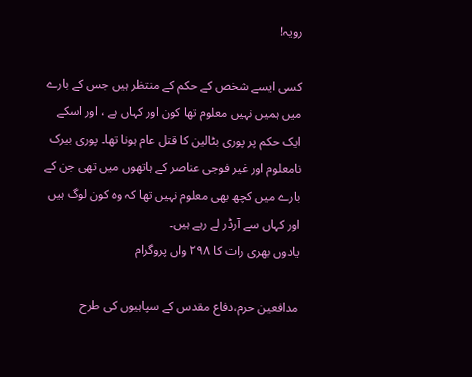رویہ!

کسی ایسے شخص کے حکم کے منتظر ہیں جس کے بارے میں ہمیں نہیں معلوم تھا کون اور کہاں ہے ، اور اسکے ایک حکم پر پوری بٹالین کا قتل عام ہونا تھا۔ پوری بیرک نامعلوم اور غیر فوجی عناصر کے ہاتھوں میں تھی جن کے بارے میں کچھ بھی معلوم نہیں تھا کہ وہ کون لوگ ہیں اور کہاں سے آرڈر لے رہے ہیں۔
یادوں بھری رات کا ۲۹۸ واں پروگرام

مدافعین حرم،دفاع مقدس کے سپاہیوں کی طرح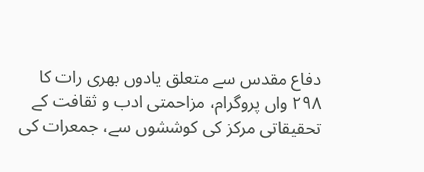دفاع مقدس سے متعلق یادوں بھری رات کا ۲۹۸ واں پروگرام، مزاحمتی ادب و ثقافت کے تحقیقاتی مرکز کی کوششوں سے، جمعرات کی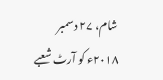شام، ۲۷ دسمبر ۲۰۱۸ء کو آرٹ شعبے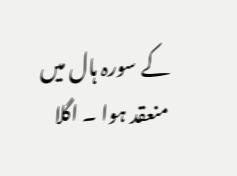کے سورہ ہال میں منعقد ہوا ۔ اگلا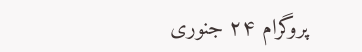پروگرام ۲۴ جنوری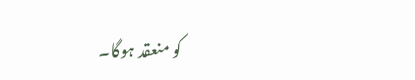کو منعقد ہوگا۔